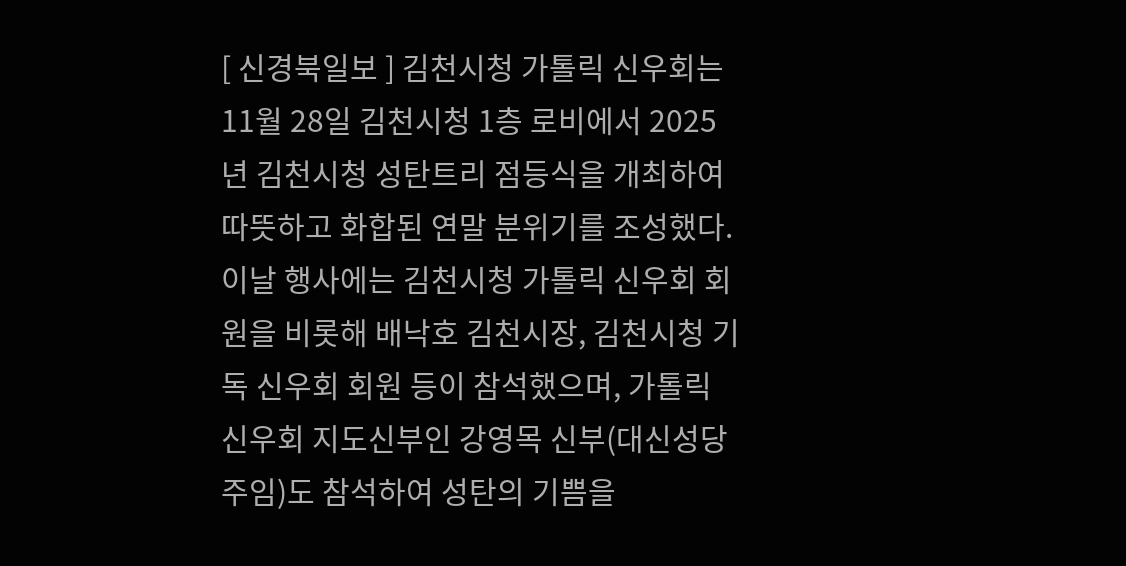[ 신경북일보 ] 김천시청 가톨릭 신우회는 11월 28일 김천시청 1층 로비에서 2025년 김천시청 성탄트리 점등식을 개최하여 따뜻하고 화합된 연말 분위기를 조성했다. 이날 행사에는 김천시청 가톨릭 신우회 회원을 비롯해 배낙호 김천시장, 김천시청 기독 신우회 회원 등이 참석했으며, 가톨릭 신우회 지도신부인 강영목 신부(대신성당 주임)도 참석하여 성탄의 기쁨을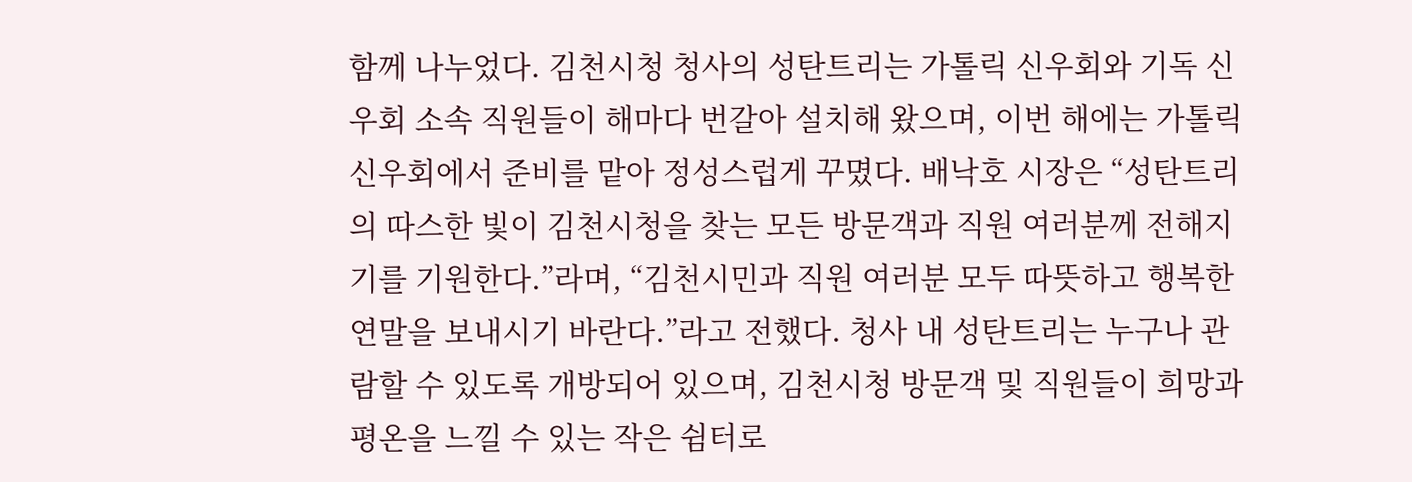함께 나누었다. 김천시청 청사의 성탄트리는 가톨릭 신우회와 기독 신우회 소속 직원들이 해마다 번갈아 설치해 왔으며, 이번 해에는 가톨릭 신우회에서 준비를 맡아 정성스럽게 꾸몄다. 배낙호 시장은 “성탄트리의 따스한 빛이 김천시청을 찾는 모든 방문객과 직원 여러분께 전해지기를 기원한다.”라며, “김천시민과 직원 여러분 모두 따뜻하고 행복한 연말을 보내시기 바란다.”라고 전했다. 청사 내 성탄트리는 누구나 관람할 수 있도록 개방되어 있으며, 김천시청 방문객 및 직원들이 희망과 평온을 느낄 수 있는 작은 쉼터로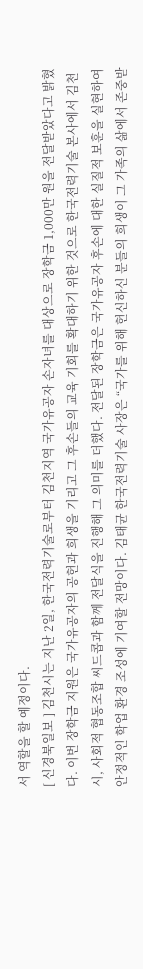서 역할을 할 예정이다.
[ 신경북일보 ] 김천시는 지난 2일, 한국전력기술로부터 김천지역 국가유공자 손자녀를 대상으로 장학금 1,000만 원을 전달받았다고 밝혔다. 이번 장학금 지원은 국가유공자의 공헌과 희생을 기리고 그 후손들의 교육 기회를 확대하기 위한 것으로 한국전력기술 본사에서 김천시, 사회적 협동조합 씨드콥과 함께 전달식을 진행해 그 의미를 더했다. 전달된 장학금은 국가유공자 후손에 대한 실질적 보훈을 실현하여 안정적인 학업 환경 조성에 기여할 전망이다. 김태균 한국전력기술 사장은 “국가를 위해 헌신하신 분들의 희생이 그 가족의 삶에서 존중받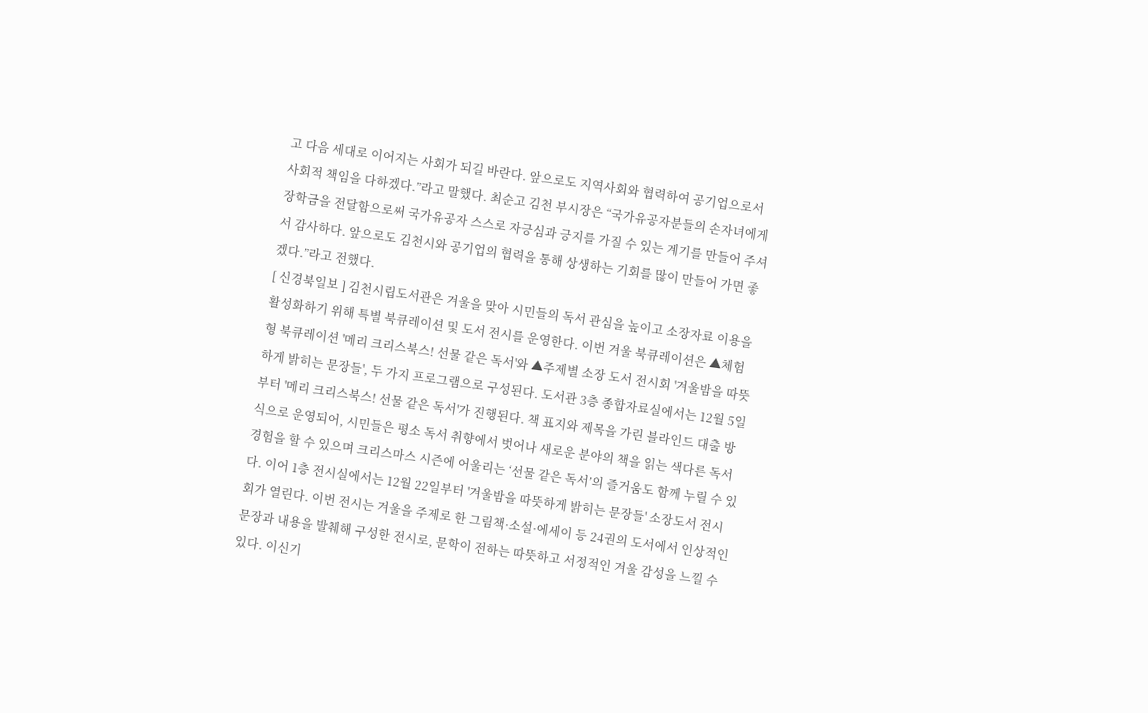고 다음 세대로 이어지는 사회가 되길 바란다. 앞으로도 지역사회와 협력하여 공기업으로서 사회적 책임을 다하겠다.”라고 말했다. 최순고 김천 부시장은 “국가유공자분들의 손자녀에게 장학금을 전달함으로써 국가유공자 스스로 자긍심과 긍지를 가질 수 있는 계기를 만들어 주셔서 감사하다. 앞으로도 김천시와 공기업의 협력을 통해 상생하는 기회를 많이 만들어 가면 좋겠다.”라고 전했다.
[ 신경북일보 ] 김천시립도서관은 겨울을 맞아 시민들의 독서 관심을 높이고 소장자료 이용을 활성화하기 위해 특별 북큐레이션 및 도서 전시를 운영한다. 이번 겨울 북큐레이션은 ▲체험형 북큐레이션 '메리 크리스북스! 선물 같은 독서'와 ▲주제별 소장 도서 전시회 '겨울밤을 따뜻하게 밝히는 문장들', 두 가지 프로그램으로 구성된다. 도서관 3층 종합자료실에서는 12월 5일부터 '메리 크리스북스! 선물 같은 독서'가 진행된다. 책 표지와 제목을 가린 블라인드 대출 방식으로 운영되어, 시민들은 평소 독서 취향에서 벗어나 새로운 분야의 책을 읽는 색다른 독서 경험을 할 수 있으며 크리스마스 시즌에 어울리는 ‘선물 같은 독서’의 즐거움도 함께 누릴 수 있다. 이어 1층 전시실에서는 12월 22일부터 '겨울밤을 따뜻하게 밝히는 문장들' 소장도서 전시회가 열린다. 이번 전시는 겨울을 주제로 한 그림책·소설·에세이 등 24권의 도서에서 인상적인 문장과 내용을 발췌해 구성한 전시로, 문학이 전하는 따뜻하고 서정적인 겨울 감성을 느낄 수 있다. 이신기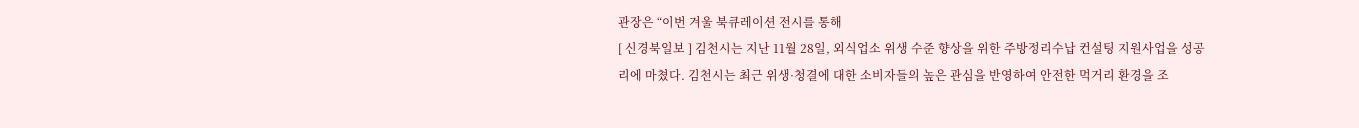관장은 “이번 겨울 북큐레이션 전시를 통해
[ 신경북일보 ] 김천시는 지난 11월 28일, 외식업소 위생 수준 향상을 위한 주방정리수납 컨설팅 지원사업을 성공리에 마쳤다. 김천시는 최근 위생·청결에 대한 소비자들의 높은 관심을 반영하여 안전한 먹거리 환경을 조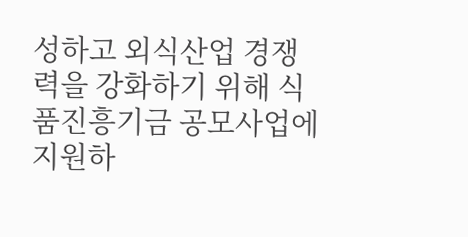성하고 외식산업 경쟁력을 강화하기 위해 식품진흥기금 공모사업에 지원하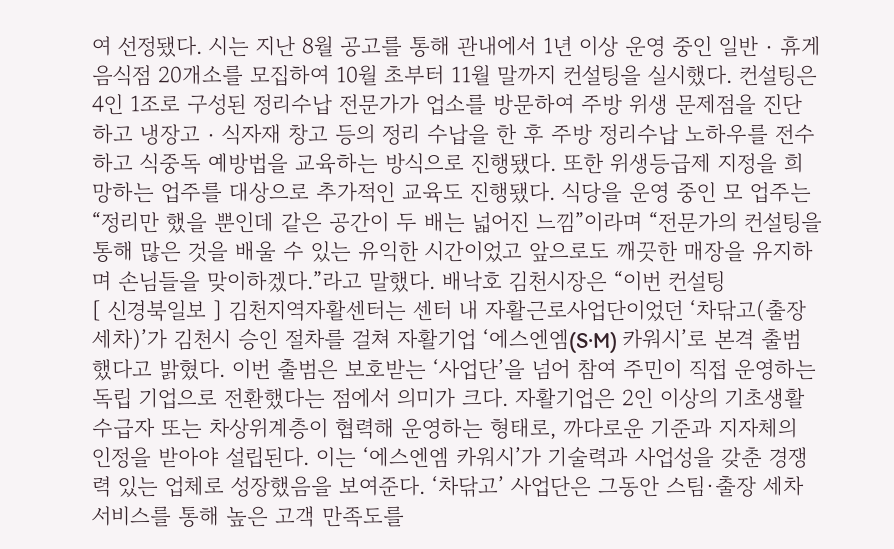여 선정됐다. 시는 지난 8월 공고를 통해 관내에서 1년 이상 운영 중인 일반‧휴게음식점 20개소를 모집하여 10월 초부터 11월 말까지 컨설팅을 실시했다. 컨설팅은 4인 1조로 구성된 정리수납 전문가가 업소를 방문하여 주방 위생 문제점을 진단하고 냉장고‧식자재 창고 등의 정리 수납을 한 후 주방 정리수납 노하우를 전수하고 식중독 예방법을 교육하는 방식으로 진행됐다. 또한 위생등급제 지정을 희망하는 업주를 대상으로 추가적인 교육도 진행됐다. 식당을 운영 중인 모 업주는 “정리만 했을 뿐인데 같은 공간이 두 배는 넓어진 느낌”이라며 “전문가의 컨설팅을 통해 많은 것을 배울 수 있는 유익한 시간이었고 앞으로도 깨끗한 매장을 유지하며 손님들을 맞이하겠다.”라고 말했다. 배낙호 김천시장은 “이번 컨설팅
[ 신경북일보 ] 김천지역자활센터는 센터 내 자활근로사업단이었던 ‘차닦고(출장세차)’가 김천시 승인 절차를 걸쳐 자활기업 ‘에스엔엠(S·M) 카워시’로 본격 출범했다고 밝혔다. 이번 출범은 보호받는 ‘사업단’을 넘어 참여 주민이 직접 운영하는 독립 기업으로 전환했다는 점에서 의미가 크다. 자활기업은 2인 이상의 기초생활수급자 또는 차상위계층이 협력해 운영하는 형태로, 까다로운 기준과 지자체의 인정을 받아야 설립된다. 이는 ‘에스엔엠 카워시’가 기술력과 사업성을 갖춘 경쟁력 있는 업체로 성장했음을 보여준다. ‘차닦고’ 사업단은 그동안 스팀·출장 세차 서비스를 통해 높은 고객 만족도를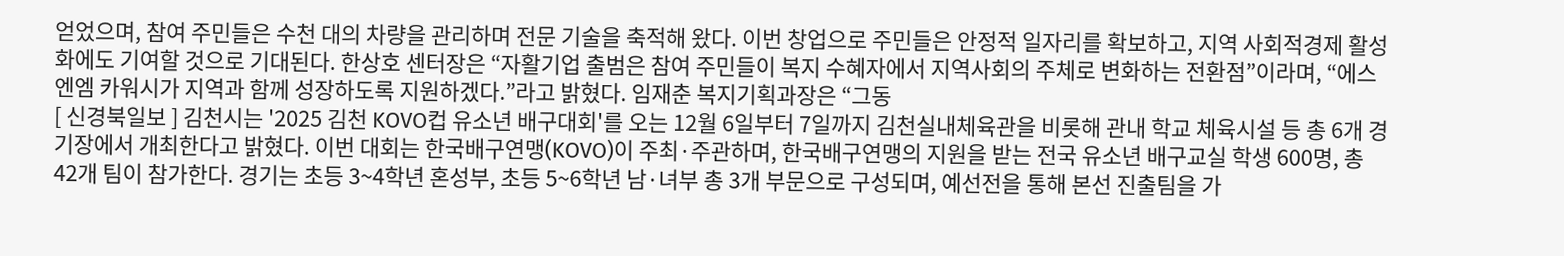얻었으며, 참여 주민들은 수천 대의 차량을 관리하며 전문 기술을 축적해 왔다. 이번 창업으로 주민들은 안정적 일자리를 확보하고, 지역 사회적경제 활성화에도 기여할 것으로 기대된다. 한상호 센터장은 “자활기업 출범은 참여 주민들이 복지 수혜자에서 지역사회의 주체로 변화하는 전환점”이라며, “에스엔엠 카워시가 지역과 함께 성장하도록 지원하겠다.”라고 밝혔다. 임재춘 복지기획과장은 “그동
[ 신경북일보 ] 김천시는 '2025 김천 KOVO컵 유소년 배구대회'를 오는 12월 6일부터 7일까지 김천실내체육관을 비롯해 관내 학교 체육시설 등 총 6개 경기장에서 개최한다고 밝혔다. 이번 대회는 한국배구연맹(KOVO)이 주최·주관하며, 한국배구연맹의 지원을 받는 전국 유소년 배구교실 학생 600명, 총 42개 팀이 참가한다. 경기는 초등 3~4학년 혼성부, 초등 5~6학년 남·녀부 총 3개 부문으로 구성되며, 예선전을 통해 본선 진출팀을 가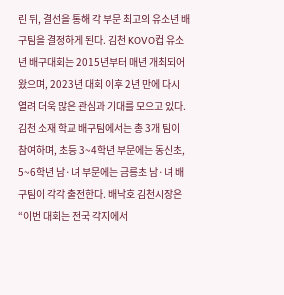린 뒤, 결선을 통해 각 부문 최고의 유소년 배구팀을 결정하게 된다. 김천 KOVO컵 유소년 배구대회는 2015년부터 매년 개최되어 왔으며, 2023년 대회 이후 2년 만에 다시 열려 더욱 많은 관심과 기대를 모으고 있다. 김천 소재 학교 배구팀에서는 총 3개 팀이 참여하며, 초등 3~4학년 부문에는 동신초, 5~6학년 남·녀 부문에는 금릉초 남·녀 배구팀이 각각 출전한다. 배낙호 김천시장은 “이번 대회는 전국 각지에서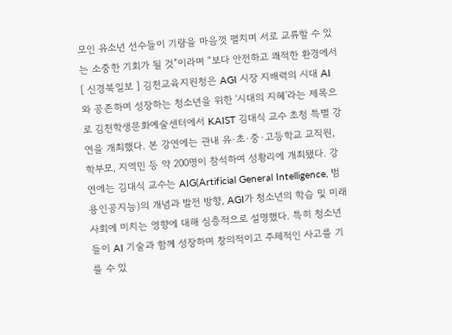모인 유소년 선수들이 기량을 마음껏 펼치며 서로 교류할 수 있는 소중한 기회가 될 것”이라며 “보다 안전하고 쾌적한 환경에서
[ 신경북일보 ] 김천교육지원청은 AGI 시장 지배력의 시대 AI와 공존하며 성장하는 청소년을 위한 ‘시대의 지혜’라는 제목으로 김천학생문화예술센터에서 KAIST 김대식 교수 초청 특별 강연을 개최했다. 본 강연에는 관내 유·초·중·고등학교 교직원, 학부모, 지역민 등 약 200명이 참석하여 성황리에 개최됐다. 강연에는 김대식 교수는 AIG(Artificial General Intelligence, 범용인공지능)의 개념과 발전 방향, AGI가 청소년의 학습 및 미래 사회에 미치는 영향에 대해 심층적으로 설명했다. 특히 청소년들이 AI 기술과 함께 성장하며 창의적이고 주체적인 사고를 기를 수 있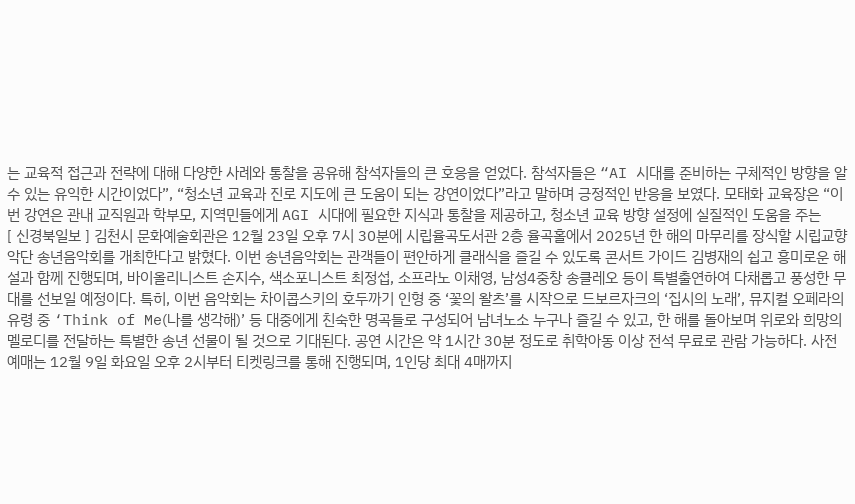는 교육적 접근과 전략에 대해 다양한 사례와 통찰을 공유해 참석자들의 큰 호응을 얻었다. 참석자들은 “AI 시대를 준비하는 구체적인 방향을 알 수 있는 유익한 시간이었다”, “청소년 교육과 진로 지도에 큰 도움이 되는 강연이었다”라고 말하며 긍정적인 반응을 보였다. 모태화 교육장은 “이번 강연은 관내 교직원과 학부모, 지역민들에게 AGI 시대에 필요한 지식과 통찰을 제공하고, 청소년 교육 방향 설정에 실질적인 도움을 주는
[ 신경북일보 ] 김천시 문화예술회관은 12월 23일 오후 7시 30분에 시립율곡도서관 2층 율곡홀에서 2025년 한 해의 마무리를 장식할 시립교향악단 송년음악회를 개최한다고 밝혔다. 이번 송년음악회는 관객들이 편안하게 클래식을 즐길 수 있도록 콘서트 가이드 김병재의 쉽고 흥미로운 해설과 함께 진행되며, 바이올리니스트 손지수, 색소포니스트 최정섭, 소프라노 이채영, 남성4중창 송클레오 등이 특별출연하여 다채롭고 풍성한 무대를 선보일 예정이다. 특히, 이번 음악회는 차이콥스키의 호두까기 인형 중 ‘꽃의 왈츠’를 시작으로 드보르자크의 ‘집시의 노래’, 뮤지컬 오페라의 유령 중 ‘Think of Me(나를 생각해)’ 등 대중에게 친숙한 명곡들로 구성되어 남녀노소 누구나 즐길 수 있고, 한 해를 돌아보며 위로와 희망의 멜로디를 전달하는 특별한 송년 선물이 될 것으로 기대된다. 공연 시간은 약 1시간 30분 정도로 취학아동 이상 전석 무료로 관람 가능하다. 사전예매는 12월 9일 화요일 오후 2시부터 티켓링크를 통해 진행되며, 1인당 최대 4매까지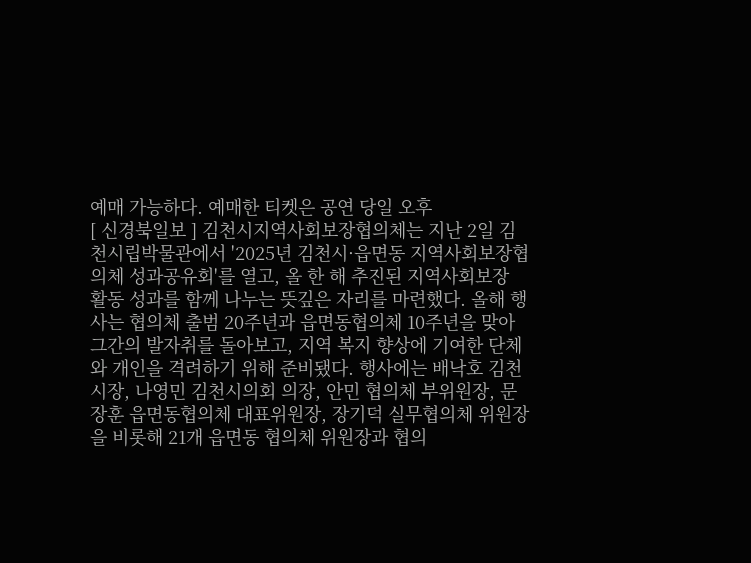예매 가능하다. 예매한 티켓은 공연 당일 오후
[ 신경북일보 ] 김천시지역사회보장협의체는 지난 2일 김천시립박물관에서 '2025년 김천시·읍면동 지역사회보장협의체 성과공유회'를 열고, 올 한 해 추진된 지역사회보장 활동 성과를 함께 나누는 뜻깊은 자리를 마련했다. 올해 행사는 협의체 출범 20주년과 읍면동협의체 10주년을 맞아 그간의 발자취를 돌아보고, 지역 복지 향상에 기여한 단체와 개인을 격려하기 위해 준비됐다. 행사에는 배낙호 김천시장, 나영민 김천시의회 의장, 안민 협의체 부위원장, 문장훈 읍면동협의체 대표위원장, 장기덕 실무협의체 위원장을 비롯해 21개 읍면동 협의체 위원장과 협의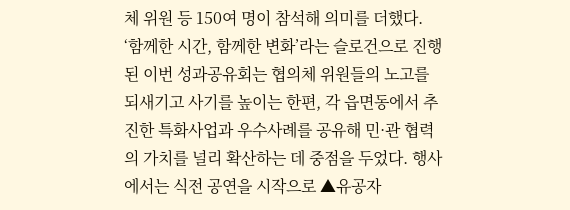체 위원 등 150여 명이 참석해 의미를 더했다. ‘함께한 시간, 함께한 변화’라는 슬로건으로 진행된 이번 성과공유회는 협의체 위원들의 노고를 되새기고 사기를 높이는 한편, 각 읍면동에서 추진한 특화사업과 우수사례를 공유해 민·관 협력의 가치를 널리 확산하는 데 중점을 두었다. 행사에서는 식전 공연을 시작으로 ▲유공자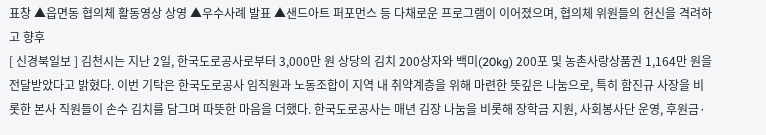표창 ▲읍면동 협의체 활동영상 상영 ▲우수사례 발표 ▲샌드아트 퍼포먼스 등 다채로운 프로그램이 이어졌으며, 협의체 위원들의 헌신을 격려하고 향후
[ 신경북일보 ] 김천시는 지난 2일, 한국도로공사로부터 3,000만 원 상당의 김치 200상자와 백미(20kg) 200포 및 농촌사랑상품권 1,164만 원을 전달받았다고 밝혔다. 이번 기탁은 한국도로공사 임직원과 노동조합이 지역 내 취약계층을 위해 마련한 뜻깊은 나눔으로, 특히 함진규 사장을 비롯한 본사 직원들이 손수 김치를 담그며 따뜻한 마음을 더했다. 한국도로공사는 매년 김장 나눔을 비롯해 장학금 지원, 사회봉사단 운영, 후원금·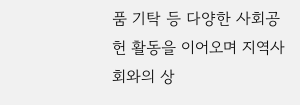품 기탁 등 다양한 사회공헌 활동을 이어오며 지역사회와의 상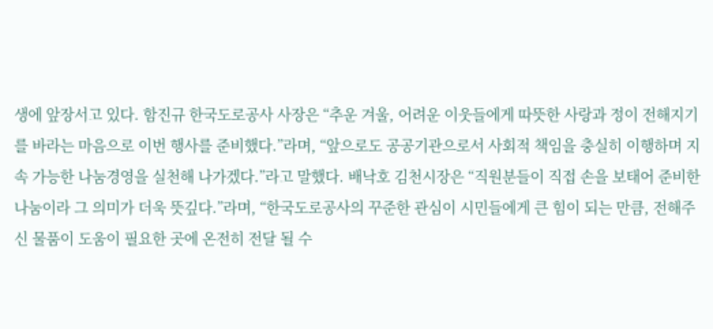생에 앞장서고 있다. 함진규 한국도로공사 사장은 “추운 겨울, 어려운 이웃들에게 따뜻한 사랑과 정이 전해지기를 바라는 마음으로 이번 행사를 준비했다.”라며, “앞으로도 공공기관으로서 사회적 책임을 충실히 이행하며 지속 가능한 나눔경영을 실천해 나가겠다.”라고 말했다. 배낙호 김천시장은 “직원분들이 직접 손을 보태어 준비한 나눔이라 그 의미가 더욱 뜻깊다.”라며, “한국도로공사의 꾸준한 관심이 시민들에게 큰 힘이 되는 만큼, 전해주신 물품이 도움이 필요한 곳에 온전히 전달 될 수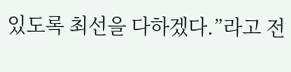있도록 최선을 다하겠다.”라고 전